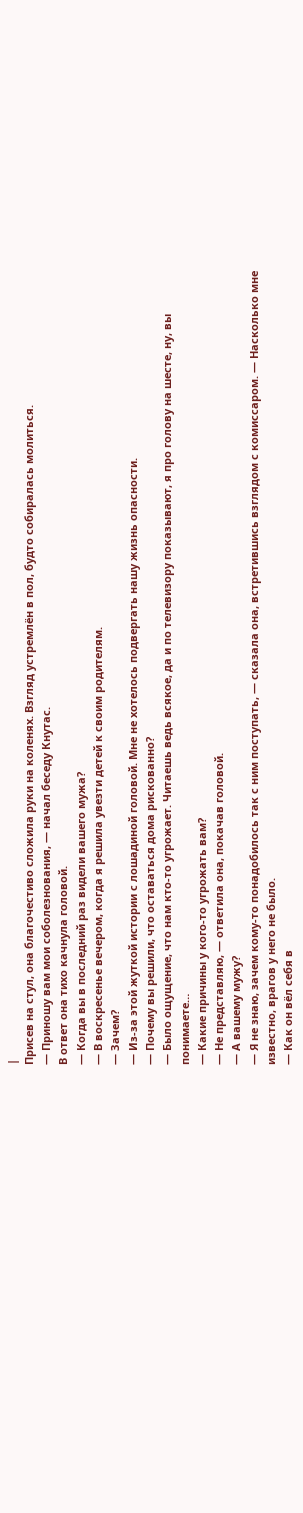|
Присев на стул, она благочестиво сложила руки на коленях. Взгляд устремлён в пол, будто собиралась молиться.
— Приношу вам мои соболезнования, — начал беседу Кнутас.
В ответ она тихо качнула головой.
— Когда вы в последний раз видели вашего мужа?
— В воскресенье вечером, когда я решила увезти детей к своим родителям.
— Зачем?
— Из-за этой жуткой истории с лошадиной головой. Мне не хотелось подвергать нашу жизнь опасности.
— Почему вы решили, что оставаться дома рискованно?
— Было ощущение, что нам кто-то угрожает. Читаешь ведь всякое, да и по телевизору показывают, я про голову на шесте, ну, вы понимаете…
— Какие причины у кого-то угрожать вам?
— Не представляю, — ответила она, покачав головой.
— А вашему мужу?
— Я не знаю, зачем кому-то понадобилось так с ним поступать, — сказала она, встретившись взглядом с комиссаром. — Насколько мне известно, врагов у него не было.
— Как он вёл себя в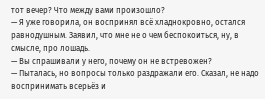тот вечер? Что между вами произошло?
— Я уже говорила, он воспринял всё хладнокровно, остался равнодушным. Заявил, что мне не о чем беспокоиться, ну, в смысле, про лошадь.
— Вы спрашивали у него, почему он не встревожен?
— Пыталась, но вопросы только раздражали его. Сказал, не надо воспринимать всерьёз и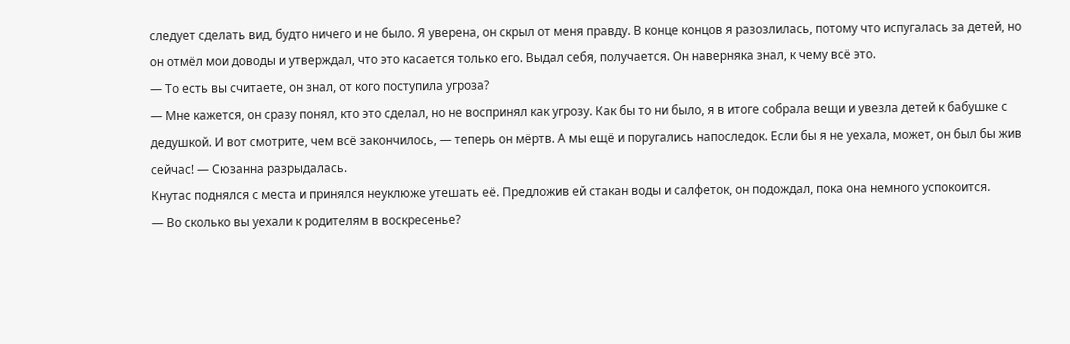следует сделать вид, будто ничего и не было. Я уверена, он скрыл от меня правду. В конце концов я разозлилась, потому что испугалась за детей, но он отмёл мои доводы и утверждал, что это касается только его. Выдал себя, получается. Он наверняка знал, к чему всё это.
— То есть вы считаете, он знал, от кого поступила угроза?
— Мне кажется, он сразу понял, кто это сделал, но не воспринял как угрозу. Как бы то ни было, я в итоге собрала вещи и увезла детей к бабушке с дедушкой. И вот смотрите, чем всё закончилось, — теперь он мёртв. А мы ещё и поругались напоследок. Если бы я не уехала, может, он был бы жив сейчас! — Сюзанна разрыдалась.
Кнутас поднялся с места и принялся неуклюже утешать её. Предложив ей стакан воды и салфеток, он подождал, пока она немного успокоится.
— Во сколько вы уехали к родителям в воскресенье?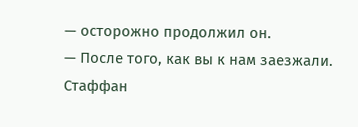— осторожно продолжил он.
— После того, как вы к нам заезжали. Стаффан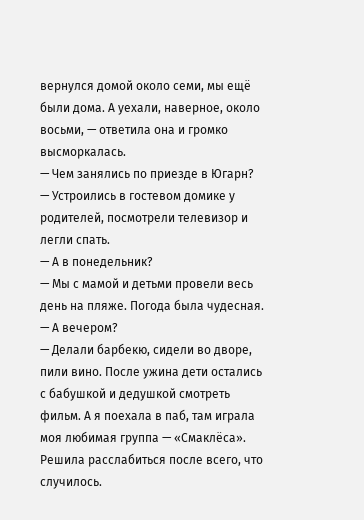вернулся домой около семи, мы ещё были дома. А уехали, наверное, около восьми, — ответила она и громко высморкалась.
— Чем занялись по приезде в Югарн?
— Устроились в гостевом домике у родителей, посмотрели телевизор и легли спать.
— А в понедельник?
— Мы с мамой и детьми провели весь день на пляже. Погода была чудесная.
— А вечером?
— Делали барбекю, сидели во дворе, пили вино. После ужина дети остались с бабушкой и дедушкой смотреть фильм. А я поехала в паб, там играла моя любимая группа — «Смаклёса». Решила расслабиться после всего, что случилось.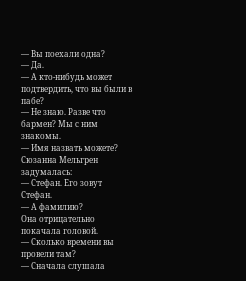— Вы поехали одна?
— Да.
— А кто-нибудь может подтвердить, что вы были в пабе?
— Не знаю. Разве что бармен? Мы с ним знакомы.
— Имя назвать можете?
Сюзанна Мельгрен задумалась:
— Стефан. Его зовут Стефан.
— А фамилию?
Она отрицательно покачала головой.
— Сколько времени вы провели там?
— Сначала слушала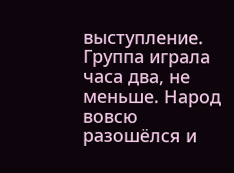выступление. Группа играла часа два, не меньше. Народ вовсю разошёлся и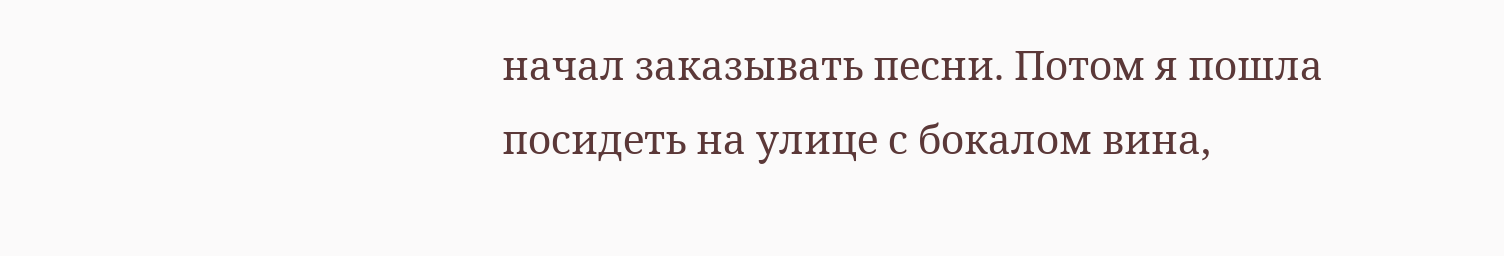начал заказывать песни. Потом я пошла посидеть на улице с бокалом вина,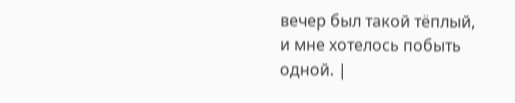вечер был такой тёплый, и мне хотелось побыть одной. |